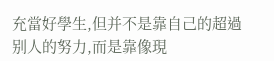充當好學生,但并不是靠自己的超過别人的努力,而是靠像現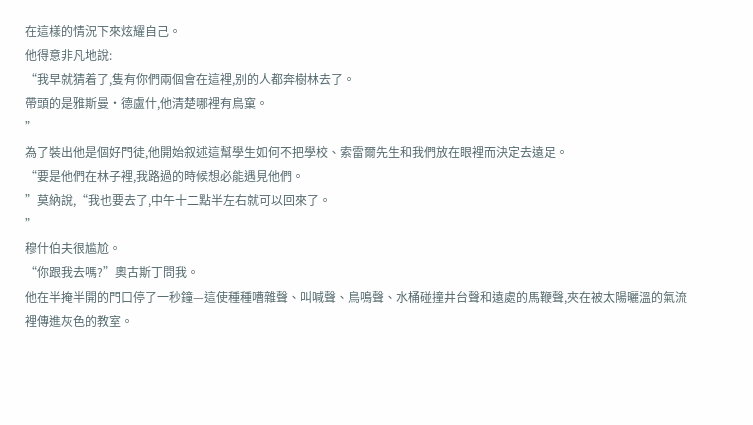在這樣的情況下來炫耀自己。
他得意非凡地說:
“我早就猜着了,隻有你們兩個會在這裡,别的人都奔樹林去了。
帶頭的是雅斯曼·德盧什,他清楚哪裡有鳥窠。
”
為了裝出他是個好門徒,他開始叙述這幫學生如何不把學校、索雷爾先生和我們放在眼裡而決定去遠足。
“要是他們在林子裡,我路過的時候想必能遇見他們。
”莫納說,“我也要去了,中午十二點半左右就可以回來了。
”
穆什伯夫很尴尬。
“你跟我去嗎?”奧古斯丁問我。
他在半掩半開的門口停了一秒鐘—這使種種嘈雜聲、叫喊聲、鳥鳴聲、水桶碰撞井台聲和遠處的馬鞭聲,夾在被太陽曬溫的氣流裡傳進灰色的教室。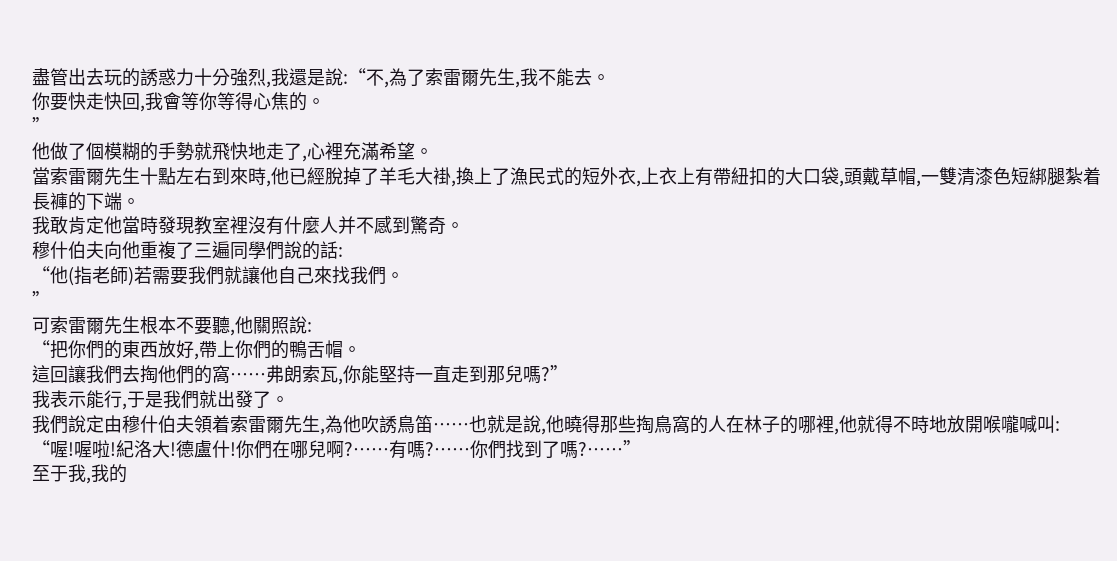盡管出去玩的誘惑力十分強烈,我還是說:“不,為了索雷爾先生,我不能去。
你要快走快回,我會等你等得心焦的。
”
他做了個模糊的手勢就飛快地走了,心裡充滿希望。
當索雷爾先生十點左右到來時,他已經脫掉了羊毛大褂,換上了漁民式的短外衣,上衣上有帶紐扣的大口袋,頭戴草帽,一雙清漆色短綁腿紮着長褲的下端。
我敢肯定他當時發現教室裡沒有什麼人并不感到驚奇。
穆什伯夫向他重複了三遍同學們說的話:
“他(指老師)若需要我們就讓他自己來找我們。
”
可索雷爾先生根本不要聽,他關照說:
“把你們的東西放好,帶上你們的鴨舌帽。
這回讓我們去掏他們的窩……弗朗索瓦,你能堅持一直走到那兒嗎?”
我表示能行,于是我們就出發了。
我們說定由穆什伯夫領着索雷爾先生,為他吹誘鳥笛……也就是說,他曉得那些掏鳥窩的人在林子的哪裡,他就得不時地放開喉嚨喊叫:
“喔!喔啦!紀洛大!德盧什!你們在哪兒啊?……有嗎?……你們找到了嗎?……”
至于我,我的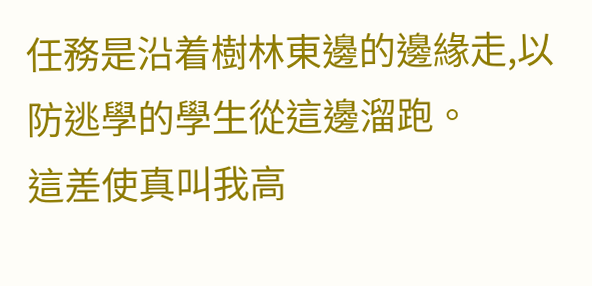任務是沿着樹林東邊的邊緣走,以防逃學的學生從這邊溜跑。
這差使真叫我高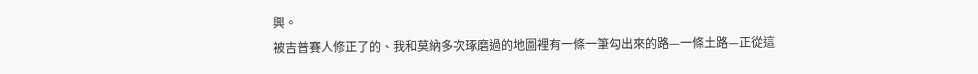興。
被吉普賽人修正了的、我和莫納多次琢磨過的地圖裡有一條一筆勾出來的路—一條土路—正從這